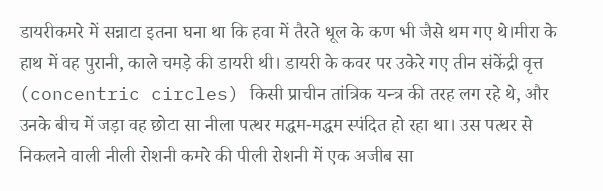डायरीकमरे में सन्नाटा इतना घना था कि हवा में तैरते धूल के कण भी जैसे थम गए थे।मीरा के हाथ में वह पुरानी, काले चमड़े की डायरी थी। डायरी के कवर पर उकेरे गए तीन संकेंद्री वृत्त (concentric circles) किसी प्राचीन तांत्रिक यन्त्र की तरह लग रहे थे, और उनके बीच में जड़ा वह छोटा सा नीला पत्थर मद्धम-मद्धम स्पंदित हो रहा था। उस पत्थर से निकलने वाली नीली रोशनी कमरे की पीली रोशनी में एक अजीब सा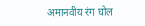अमानवीय रंग घोल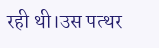रही थी।उस पत्थर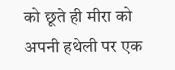को छूते ही मीरा को अपनी हथेली पर एक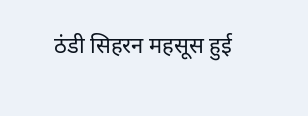ठंडी सिहरन महसूस हुई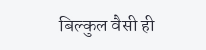बिल्कुल वैसी ही